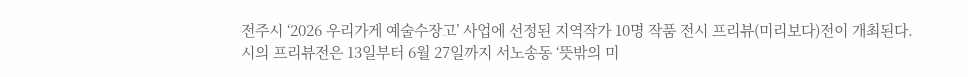전주시 ‘2026 우리가게 예술수장고’ 사업에 선정된 지역작가 10명 작품 전시 프리뷰(미리보다)전이 개최된다.
시의 프리뷰전은 13일부터 6월 27일까지 서노송동 ‘뜻밖의 미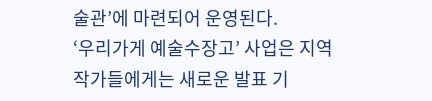술관’에 마련되어 운영된다.
‘우리가게 예술수장고’ 사업은 지역작가들에게는 새로운 발표 기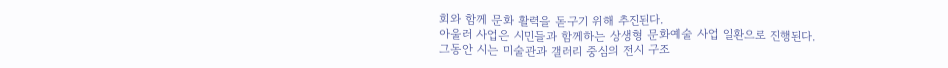회와 함께 문화 활력을 돋구기 위해 추진된다.
아울러 사업은 시민들과 함께하는 상생형 문화예술 사업 일환으로 진행된다.
그동안 시는 미술관과 갤러리 중심의 전시 구조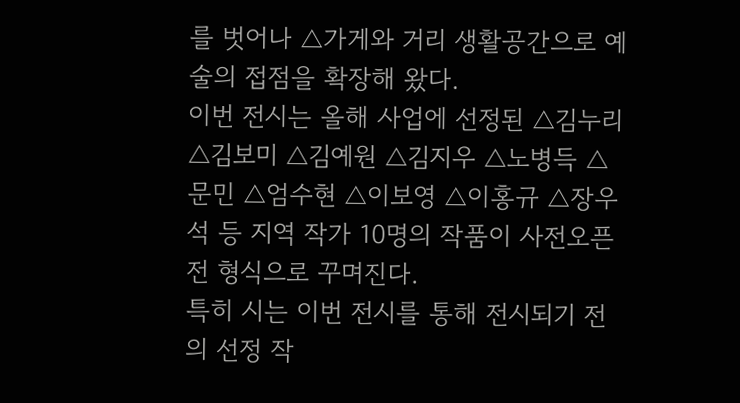를 벗어나 △가게와 거리 생활공간으로 예술의 접점을 확장해 왔다.
이번 전시는 올해 사업에 선정된 △김누리 △김보미 △김예원 △김지우 △노병득 △문민 △엄수현 △이보영 △이홍규 △장우석 등 지역 작가 10명의 작품이 사전오픈전 형식으로 꾸며진다.
특히 시는 이번 전시를 통해 전시되기 전의 선정 작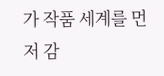가 작품 세계를 먼저 감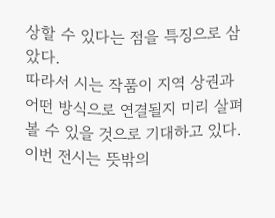상할 수 있다는 점을 특징으로 삼았다.
따라서 시는 작품이 지역 상권과 어떤 방식으로 연결될지 미리 살펴볼 수 있을 것으로 기대하고 있다.
이번 전시는 뜻밖의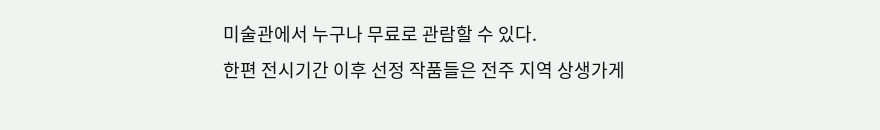미술관에서 누구나 무료로 관람할 수 있다.
한편 전시기간 이후 선정 작품들은 전주 지역 상생가게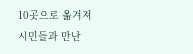10곳으로 옮겨져 시민들과 만난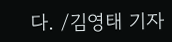다. /김영태 기자